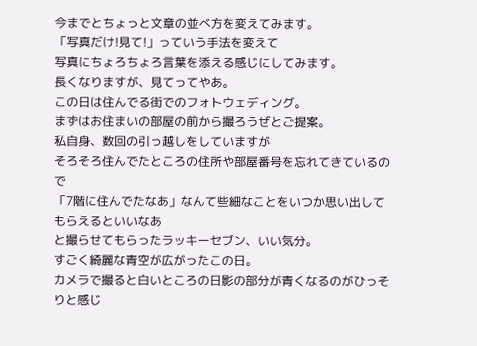今までとちょっと文章の並べ方を変えてみます。
「写真だけ!見て!」っていう手法を変えて
写真にちょろちょろ言葉を添える感じにしてみます。
長くなりますが、見てってやあ。
この日は住んでる街でのフォトウェディング。
まずはお住まいの部屋の前から撮ろうぜとご提案。
私自身、数回の引っ越しをしていますが
そろそろ住んでたところの住所や部屋番号を忘れてきているので
「7階に住んでたなあ」なんて些細なことをいつか思い出してもらえるといいなあ
と撮らせてもらったラッキーセブン、いい気分。
すごく綺麗な青空が広がったこの日。
カメラで撮ると白いところの日影の部分が青くなるのがひっそりと感じ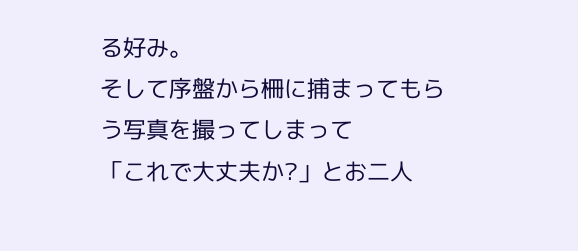る好み。
そして序盤から柵に捕まってもらう写真を撮ってしまって
「これで大丈夫か?」とお二人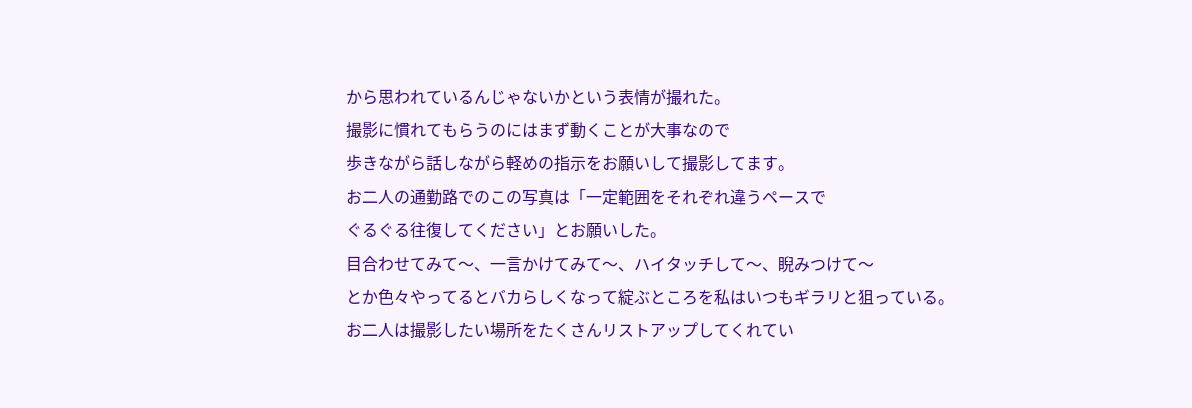から思われているんじゃないかという表情が撮れた。
撮影に慣れてもらうのにはまず動くことが大事なので
歩きながら話しながら軽めの指示をお願いして撮影してます。
お二人の通勤路でのこの写真は「一定範囲をそれぞれ違うペースで
ぐるぐる往復してください」とお願いした。
目合わせてみて〜、一言かけてみて〜、ハイタッチして〜、睨みつけて〜
とか色々やってるとバカらしくなって綻ぶところを私はいつもギラリと狙っている。
お二人は撮影したい場所をたくさんリストアップしてくれてい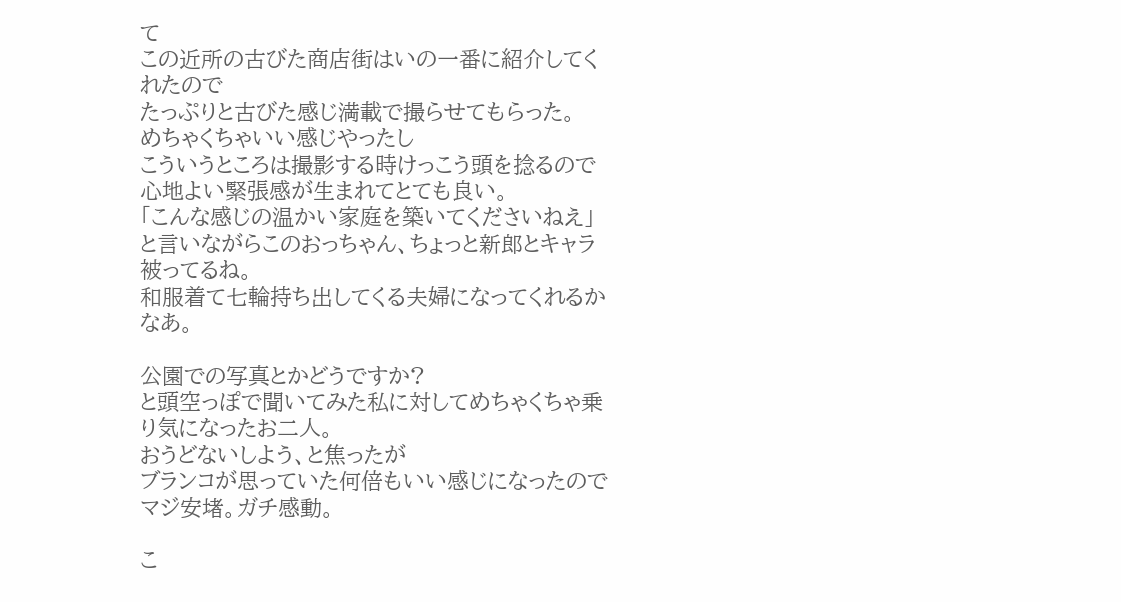て
この近所の古びた商店街はいの一番に紹介してくれたので
たっぷりと古びた感じ満載で撮らせてもらった。
めちゃくちゃいい感じやったし
こういうところは撮影する時けっこう頭を捻るので
心地よい緊張感が生まれてとても良い。
「こんな感じの温かい家庭を築いてくださいねえ」
と言いながらこのおっちゃん、ちょっと新郎とキャラ被ってるね。
和服着て七輪持ち出してくる夫婦になってくれるかなあ。

公園での写真とかどうですか?
と頭空っぽで聞いてみた私に対してめちゃくちゃ乗り気になったお二人。
おうどないしよう、と焦ったが
ブランコが思っていた何倍もいい感じになったのでマジ安堵。ガチ感動。

こ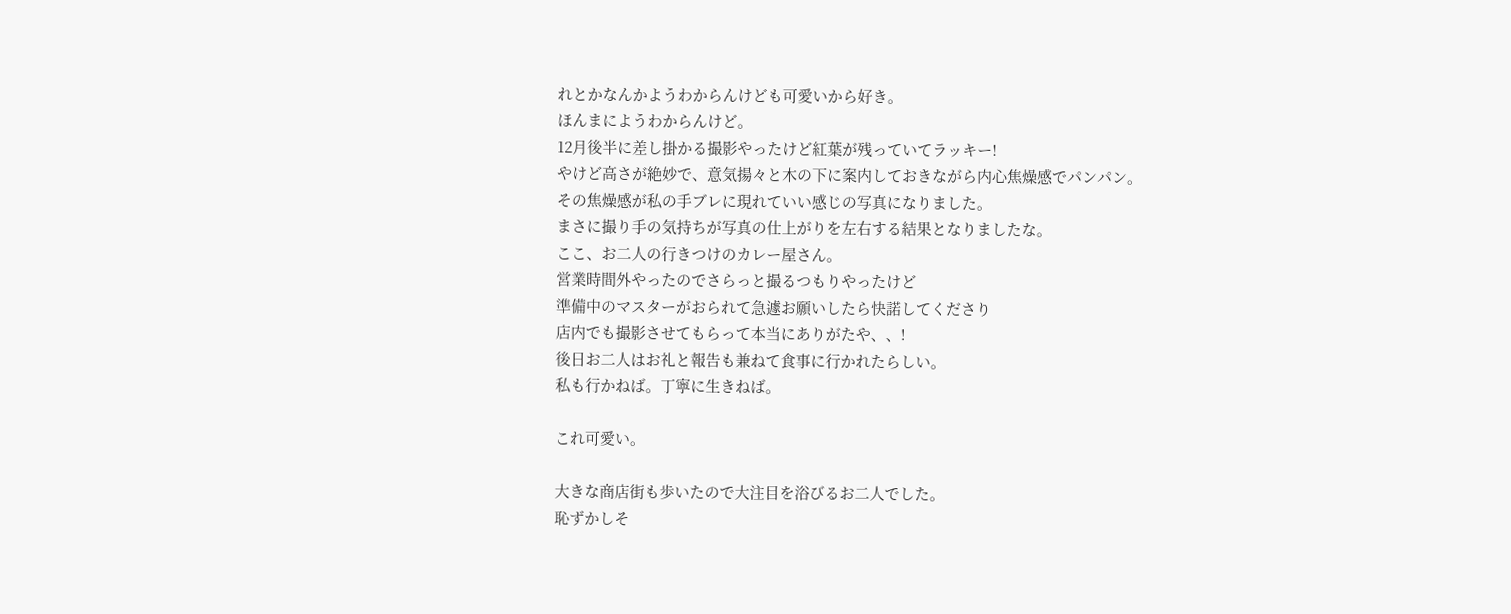れとかなんかようわからんけども可愛いから好き。
ほんまにようわからんけど。
12月後半に差し掛かる撮影やったけど紅葉が残っていてラッキー!
やけど高さが絶妙で、意気揚々と木の下に案内しておきながら内心焦燥感でパンパン。
その焦燥感が私の手ブレに現れていい感じの写真になりました。
まさに撮り手の気持ちが写真の仕上がりを左右する結果となりましたな。
ここ、お二人の行きつけのカレー屋さん。
営業時間外やったのでさらっと撮るつもりやったけど
準備中のマスターがおられて急遽お願いしたら快諾してくださり
店内でも撮影させてもらって本当にありがたや、、!
後日お二人はお礼と報告も兼ねて食事に行かれたらしい。
私も行かねば。丁寧に生きねば。

これ可愛い。

大きな商店街も歩いたので大注目を浴びるお二人でした。
恥ずかしそ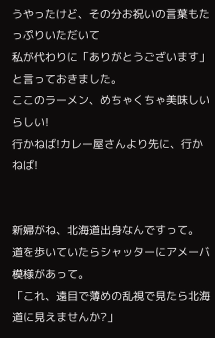うやったけど、その分お祝いの言葉もたっぷりいただいて
私が代わりに「ありがとうございます」と言っておきました。
ここのラーメン、めちゃくちゃ美味しいらしい!
行かねば!カレー屋さんより先に、行かねば!


新婦がね、北海道出身なんですって。
道を歩いていたらシャッターにアメーバ模様があって。
「これ、遠目で薄めの乱視で見たら北海道に見えませんか?」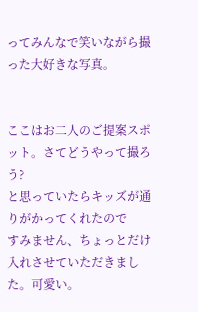ってみんなで笑いながら撮った大好きな写真。


ここはお二人のご提案スポット。さてどうやって撮ろう?
と思っていたらキッズが通りがかってくれたので
すみません、ちょっとだけ入れさせていただきました。可愛い。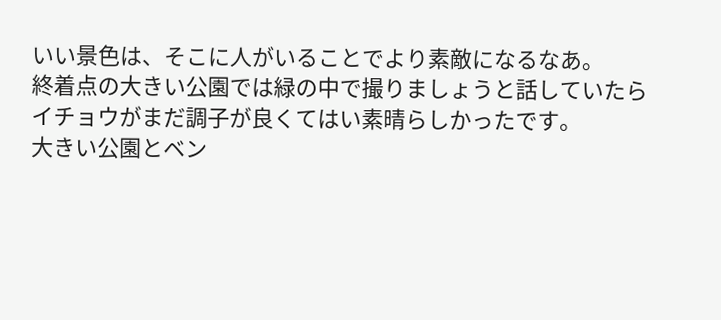いい景色は、そこに人がいることでより素敵になるなあ。
終着点の大きい公園では緑の中で撮りましょうと話していたら
イチョウがまだ調子が良くてはい素晴らしかったです。
大きい公園とベン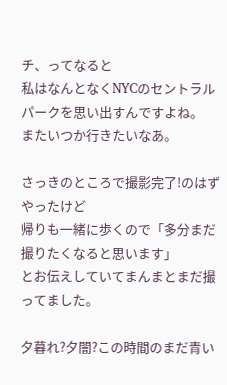チ、ってなると
私はなんとなくNYCのセントラルパークを思い出すんですよね。
またいつか行きたいなあ。

さっきのところで撮影完了!のはずやったけど
帰りも一緒に歩くので「多分まだ撮りたくなると思います」
とお伝えしていてまんまとまだ撮ってました。

夕暮れ?夕闇?この時間のまだ青い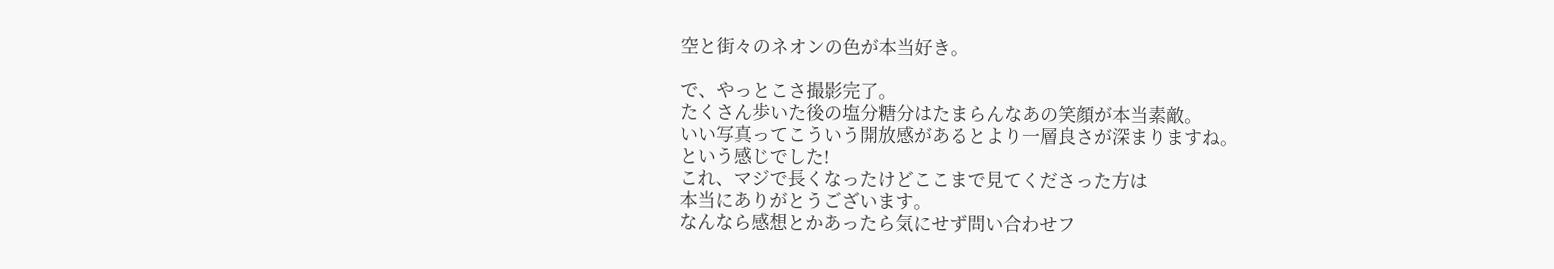空と街々のネオンの色が本当好き。

で、やっとこさ撮影完了。
たくさん歩いた後の塩分糖分はたまらんなあの笑顔が本当素敵。
いい写真ってこういう開放感があるとより一層良さが深まりますね。
という感じでした!
これ、マジで長くなったけどここまで見てくださった方は
本当にありがとうございます。
なんなら感想とかあったら気にせず問い合わせフ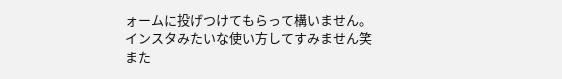ォームに投げつけてもらって構いません。
インスタみたいな使い方してすみません笑
また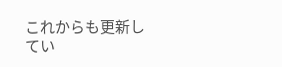これからも更新してい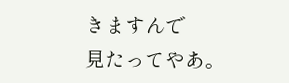きますんで
見たってやあ。